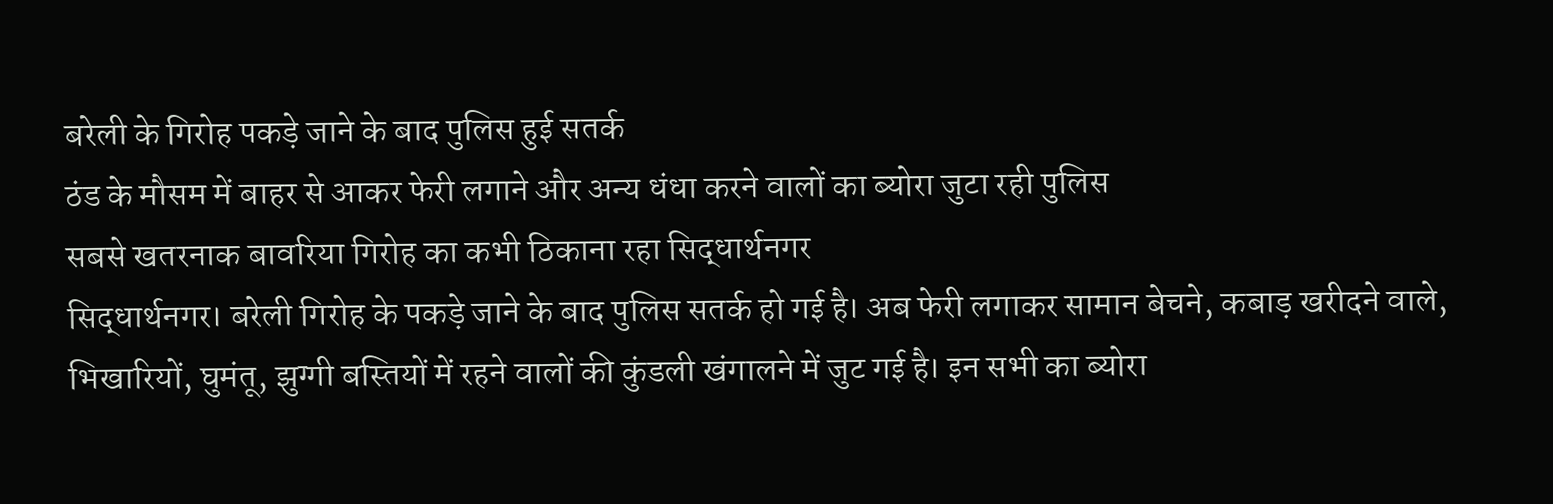बरेली के गिरोह पकड़े जाने के बाद पुलिस हुई सतर्क
ठंड के मौसम में बाहर से आकर फेरी लगाने और अन्य धंधा करने वालों का ब्योरा जुटा रही पुलिस
सबसे खतरनाक बावरिया गिरोह का कभी ठिकाना रहा सिद्धार्थनगर
सिद्धार्थनगर। बरेली गिरोह के पकड़े जाने के बाद पुलिस सतर्क हो गई है। अब फेरी लगाकर सामान बेचने, कबाड़ खरीदने वाले, भिखारियों, घुमंतू, झुग्गी बस्तियों में रहने वालों की कुंडली खंगालने में जुट गई है। इन सभी का ब्योरा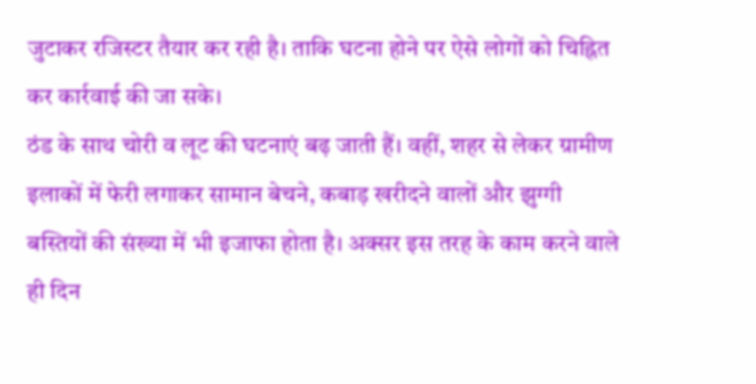जुटाकर रजिस्टर तैयार कर रही है। ताकि घटना होने पर ऐसे लोगों को चिह्नित कर कार्रवाई की जा सके।
ठंड के साथ चोरी व लूट की घटनाएं बढ़ जाती हैं। वहीं, शहर से लेकर ग्रामीण इलाकों में फेरी लगाकर सामान बेचने, कबाड़ खरीदने वालों और झुग्गी बस्तियों की संख्या में भी इजाफा होता है। अक्सर इस तरह के काम करने वाले ही दिन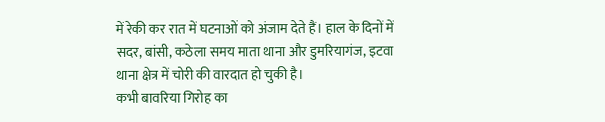में रेकी कर रात में घटनाओं को अंजाम देते हैं। हाल के दिनों में सदर, बांसी, कठेला समय माता थाना और डुमरियागंज, इटवा थाना क्षेत्र में चोरी की वारदात हो चुकी है।
कभी बावरिया गिरोह का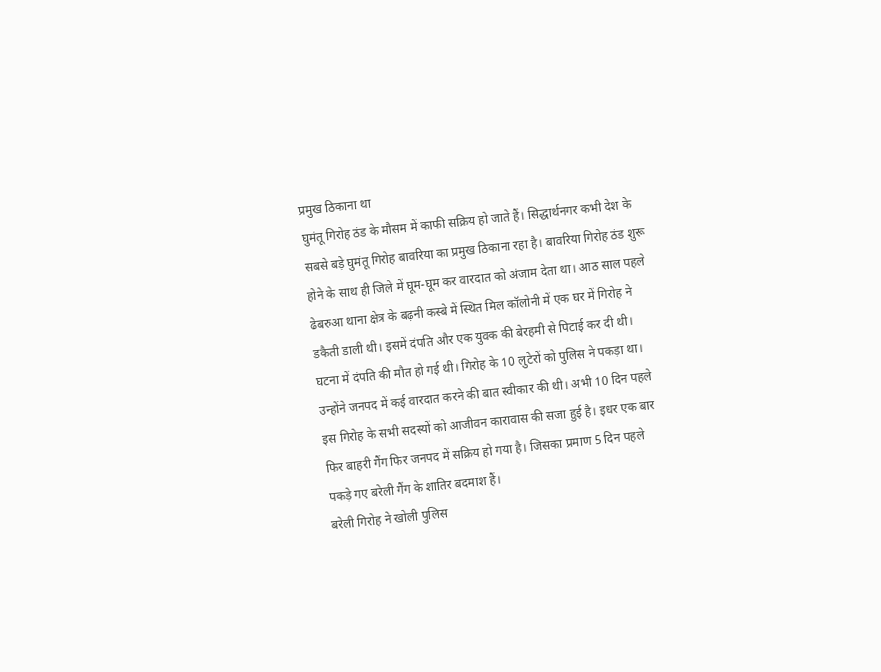प्रमुख ठिकाना था
घुमंतू गिरोह ठंड के मौसम में काफी सक्रिय हो जाते हैं। सिद्धार्थनगर कभी देश के सबसे बड़े घुमंतू गिरोह बावरिया का प्रमुख ठिकाना रहा है। बावरिया गिरोह ठंड शुरू होने के साथ ही जिले में घूम-घूम कर वारदात को अंजाम देता था। आठ साल पहले ढेबरुआ थाना क्षेत्र के बढ़नी कस्बे में स्थित मिल कॉलोनी में एक घर में गिरोह ने डकैती डाली थी। इसमें दंपति और एक युवक की बेरहमी से पिटाई कर दी थी। घटना में दंपति की मौत हो गई थी। गिरोह के 10 लुटेरों को पुलिस ने पकड़ा था। उन्होंने जनपद में कई वारदात करने की बात स्वीकार की थी। अभी 10 दिन पहले इस गिरोह के सभी सदस्यों को आजीवन कारावास की सजा हुई है। इधर एक बार फिर बाहरी गैंग फिर जनपद में सक्रिय हो गया है। जिसका प्रमाण 5 दिन पहले पकड़े गए बरेली गैंग के शातिर बदमाश हैं।
बरेली गिरोह ने खोली पुलिस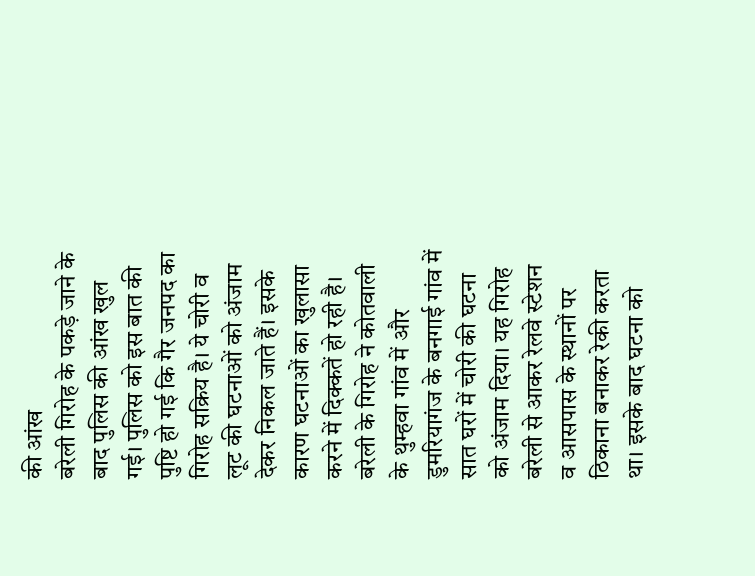की आंख
बरेली गिरोह के पकड़े जाने के बाद पुलिस की आंख खुल गई। पुलिस को इस बात की पुष्टि हो गई कि गैर जनपद का गिरोह सक्रिय है। ये चोरी व लूट की घटनाओं को अंजाम देकर निकल जाते हैं। इसके कारण घटनाओं का खुलासा करने में दिक्कतें हो रही है। बरेली के गिरोह ने कोतवाली के थुम्हवा गांव में और डुमरियागंज के बनगाई गांव में सात घरों में चोरी की घटना को अंजाम दिया। यह गिरोह बरेली से आकर रेलवे स्टेशन व आसपास के स्थानों पर ठिकाना बनाकर रेकी करता था। इसके बाद घटना को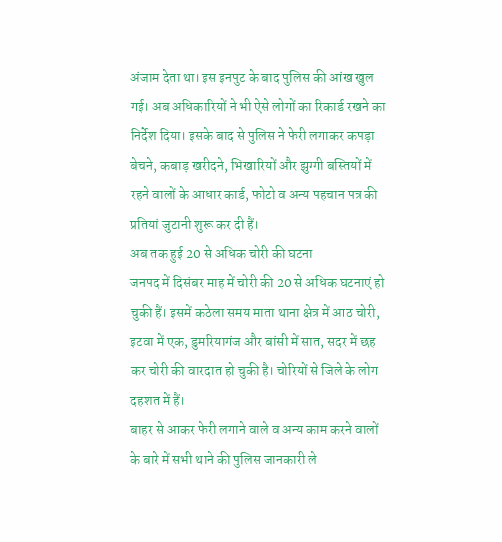अंजाम देता था। इस इनपुट के बाद पुलिस की आंख खुल गई। अब अधिकारियों ने भी ऐसे लोगों का रिकार्ड रखने का निर्देश दिया। इसके बाद से पुलिस ने फेरी लगाकर कपड़ा बेचने, कबाड़ खरीदने, भिखारियों और झुग्गी बस्तियों में रहने वालों के आधार कार्ड, फोटो व अन्य पहचान पत्र की प्रतियां जुटानी शुरू कर दी हैं।
अब तक हुई 20 से अधिक चोरी की घटना
जनपद में दिसंबर माह में चोरी की 20 से अधिक घटनाएं हो चुकी हैं। इसमें कठेला समय माता थाना क्षेत्र में आठ चोरी, इटवा में एक, डुमरियागंज और बांसी में सात, सदर में छह कर चोरी की वारदात हो चुकी है। चोरियों से जिले के लोग दहशत में हैं।
बाहर से आकर फेरी लगाने वाले व अन्य काम करने वालों के बारे में सभी थाने की पुलिस जानकारी ले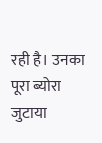रही है। उनका पूरा ब्योरा जुटाया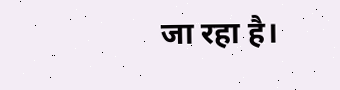जा रहा है।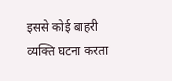इससे कोई बाहरी व्यक्ति घटना करता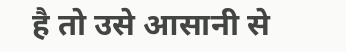है तो उसे आसानी से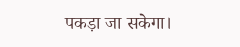पकड़ा जा सकेगा।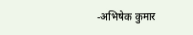-अभिषेक कुमार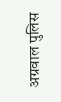अग्रवाल पुलिस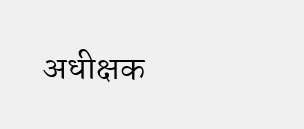अधीक्षक